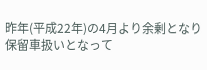昨年(平成22年)の4月より余剰となり保留車扱いとなって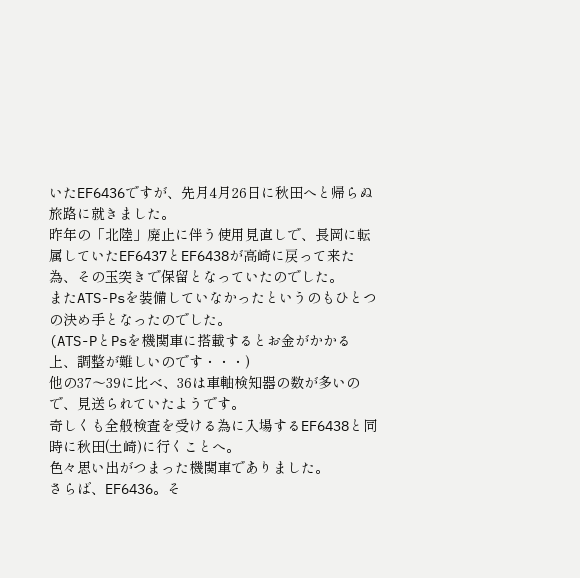いたEF6436ですが、先月4月26日に秋田へと帰らぬ旅路に就きました。
昨年の「北陸」廃止に伴う使用見直しで、長岡に転属していたEF6437とEF6438が高崎に戻って来た為、その玉突きで保留となっていたのでした。
またATS-Psを装備していなかったというのもひとつの決め手となったのでした。
(ATS-PとPsを機関車に搭載するとお金がかかる上、調整が難しいのです・・・)
他の37〜39に比べ、36は車軸検知器の数が多いので、見送られていたようです。
奇しくも全般検査を受ける為に入場するEF6438と同時に秋田(土崎)に行くことへ。
色々思い出がつまった機関車でありました。
さらば、EF6436。そ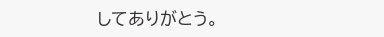してありがとう。